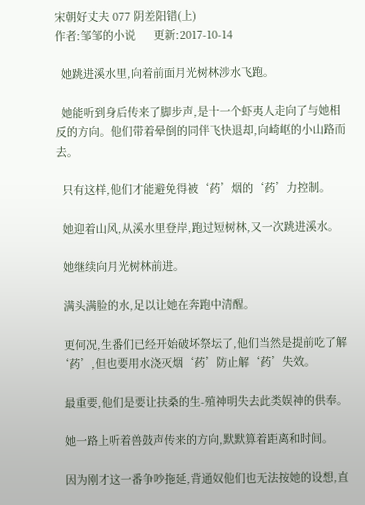宋朝好丈夫 077 阴差阳错(上)
作者:邹邹的小说      更新:2017-10-14

  她跳进溪水里,向着前面月光树林涉水飞跑。

  她能听到身后传来了脚步声,是十一个虾夷人走向了与她相反的方向。他们带着晕倒的同伴飞快退却,向崎岖的小山路而去。

  只有这样,他们才能避免得被‘药’烟的‘药’力控制。

  她迎着山风,从溪水里登岸,跑过短树林,又一次跳进溪水。

  她继续向月光树林前进。

  满头满脸的水,足以让她在奔跑中清醒。

  更何况,生番们已经开始破坏祭坛了,他们当然是提前吃了解‘药’,但也要用水浇灭烟‘药’防止解‘药’失效。

  最重要,他们是要让扶桑的生-殖神明失去此类娱神的供奉。

  她一路上听着兽鼓声传来的方向,默默算着距离和时间。

  因为刚才这一番争吵拖延,背通奴他们也无法按她的设想,直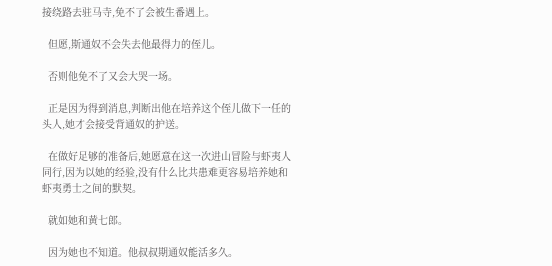接绕路去驻马寺,免不了会被生番遇上。

  但愿,斯通奴不会失去他最得力的侄儿。

  否则他免不了又会大哭一场。

  正是因为得到消息,判断出他在培养这个侄儿做下一任的头人,她才会接受背通奴的护送。

  在做好足够的准备后,她愿意在这一次进山冒险与虾夷人同行,因为以她的经验,没有什么比共患难更容易培养她和虾夷勇士之间的默契。

  就如她和黄七郎。

  因为她也不知道。他叔叔期通奴能活多久。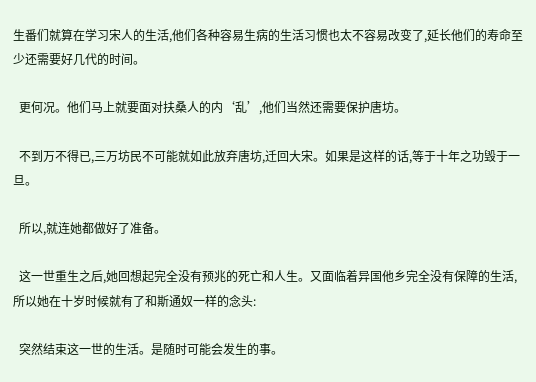生番们就算在学习宋人的生活,他们各种容易生病的生活习惯也太不容易改变了,延长他们的寿命至少还需要好几代的时间。

  更何况。他们马上就要面对扶桑人的内‘乱’,他们当然还需要保护唐坊。

  不到万不得已,三万坊民不可能就如此放弃唐坊,迁回大宋。如果是这样的话,等于十年之功毁于一旦。

  所以,就连她都做好了准备。

  这一世重生之后,她回想起完全没有预兆的死亡和人生。又面临着异国他乡完全没有保障的生活,所以她在十岁时候就有了和斯通奴一样的念头:

  突然结束这一世的生活。是随时可能会发生的事。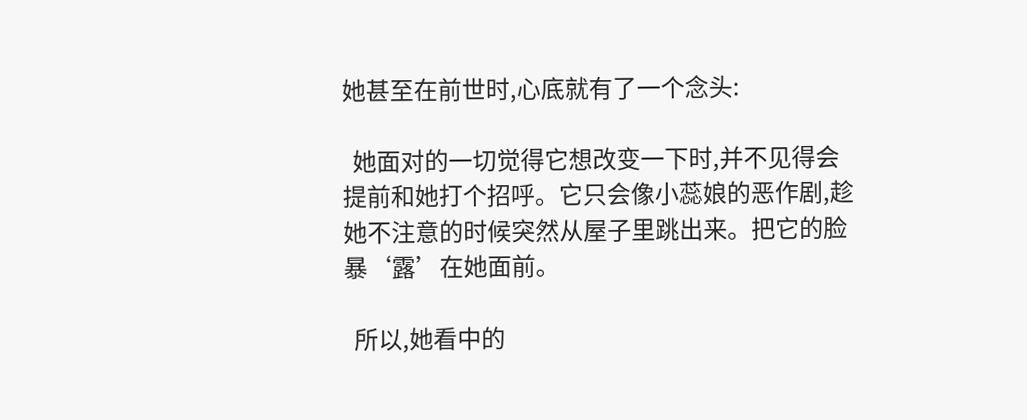她甚至在前世时,心底就有了一个念头:

  她面对的一切觉得它想改变一下时,并不见得会提前和她打个招呼。它只会像小蕊娘的恶作剧,趁她不注意的时候突然从屋子里跳出来。把它的脸暴‘露’在她面前。

  所以,她看中的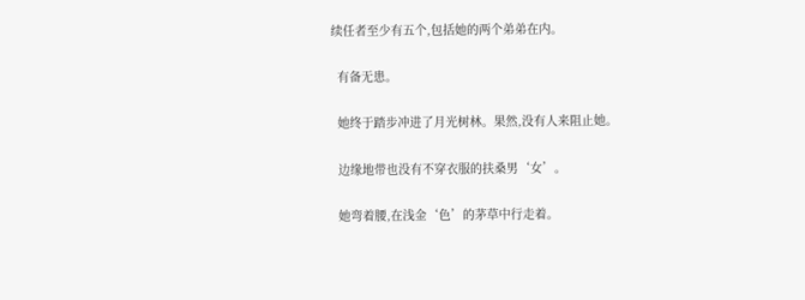续任者至少有五个,包括她的两个弟弟在内。

  有备无患。

  她终于踏步冲进了月光树林。果然,没有人来阻止她。

  边缘地带也没有不穿衣服的扶桑男‘女’。

  她弯着腰,在浅金‘色’的茅草中行走着。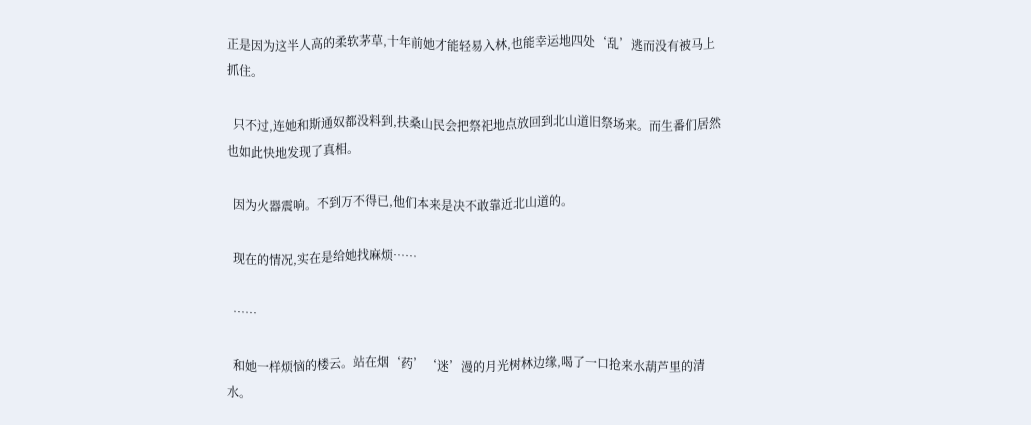正是因为这半人高的柔软茅草,十年前她才能轻易入林,也能幸运地四处‘乱’逃而没有被马上抓住。

  只不过,连她和斯通奴都没料到,扶桑山民会把祭祀地点放回到北山道旧祭场来。而生番们居然也如此快地发现了真相。

  因为火器震响。不到万不得已,他们本来是决不敢靠近北山道的。

  现在的情况,实在是给她找麻烦……

  ……

  和她一样烦恼的楼云。站在烟‘药’‘迷’漫的月光树林边缘,喝了一口抢来水葫芦里的清水。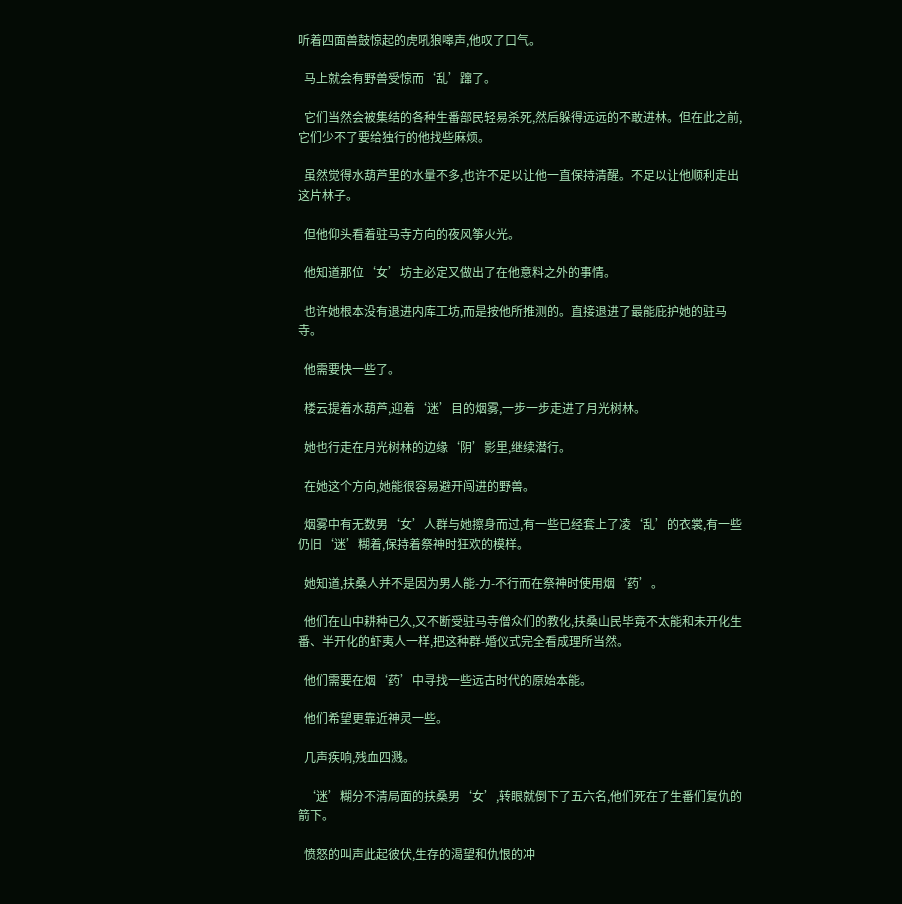听着四面兽鼓惊起的虎吼狼嗥声,他叹了口气。

  马上就会有野兽受惊而‘乱’蹿了。

  它们当然会被集结的各种生番部民轻易杀死,然后躲得远远的不敢进林。但在此之前,它们少不了要给独行的他找些麻烦。

  虽然觉得水葫芦里的水量不多,也许不足以让他一直保持清醒。不足以让他顺利走出这片林子。

  但他仰头看着驻马寺方向的夜风筝火光。

  他知道那位‘女’坊主必定又做出了在他意料之外的事情。

  也许她根本没有退进内库工坊,而是按他所推测的。直接退进了最能庇护她的驻马寺。

  他需要快一些了。

  楼云提着水葫芦,迎着‘迷’目的烟雾,一步一步走进了月光树林。

  她也行走在月光树林的边缘‘阴’影里,继续潜行。

  在她这个方向,她能很容易避开闯进的野兽。

  烟雾中有无数男‘女’人群与她擦身而过,有一些已经套上了凌‘乱’的衣裳,有一些仍旧‘迷’糊着,保持着祭神时狂欢的模样。

  她知道,扶桑人并不是因为男人能-力-不行而在祭神时使用烟‘药’。

  他们在山中耕种已久,又不断受驻马寺僧众们的教化,扶桑山民毕竟不太能和未开化生番、半开化的虾夷人一样,把这种群-婚仪式完全看成理所当然。

  他们需要在烟‘药’中寻找一些远古时代的原始本能。

  他们希望更靠近神灵一些。

  几声疾响,残血四溅。

  ‘迷’糊分不清局面的扶桑男‘女’,转眼就倒下了五六名,他们死在了生番们复仇的箭下。

  愤怒的叫声此起彼伏,生存的渴望和仇恨的冲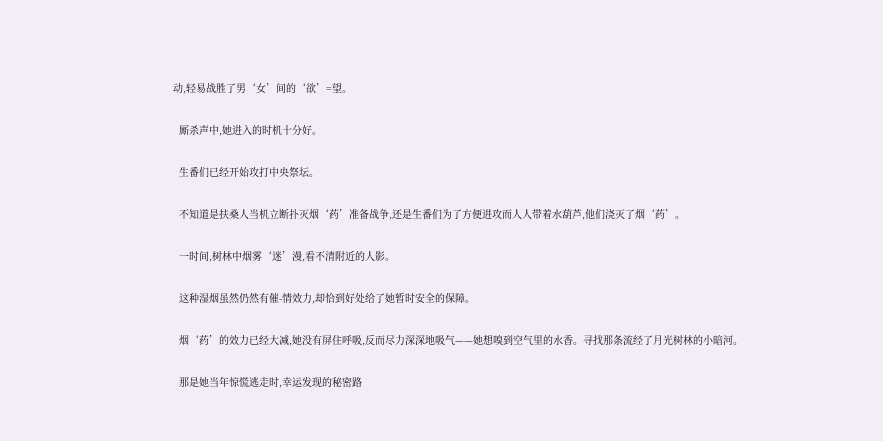动,轻易战胜了男‘女’间的‘欲’=望。

  厮杀声中,她进入的时机十分好。

  生番们已经开始攻打中央祭坛。

  不知道是扶桑人当机立断扑灭烟‘药’准备战争,还是生番们为了方便进攻而人人带着水葫芦,他们浇灭了烟‘药’。

  一时间,树林中烟雾‘迷’漫,看不清附近的人影。

  这种湿烟虽然仍然有催-情效力,却恰到好处给了她暂时安全的保障。

  烟‘药’的效力已经大减,她没有屏住呼吸,反而尽力深深地吸气——她想嗅到空气里的水香。寻找那条流经了月光树林的小暗河。

  那是她当年惊慌逃走时,幸运发现的秘密路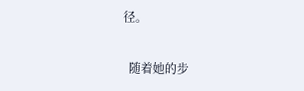径。

  随着她的步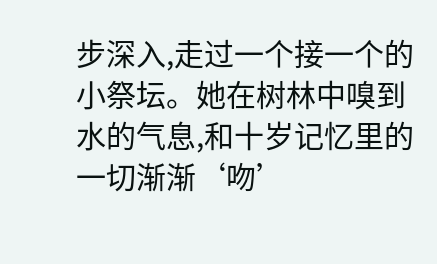步深入,走过一个接一个的小祭坛。她在树林中嗅到水的气息,和十岁记忆里的一切渐渐‘吻’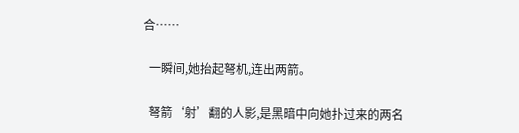合……

  一瞬间,她抬起弩机,连出两箭。

  弩箭‘射’翻的人影,是黑暗中向她扑过来的两名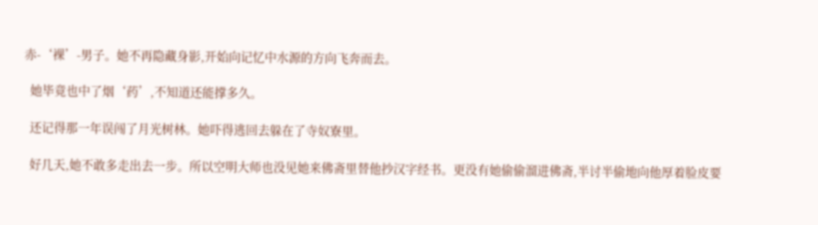赤-‘裸’-男子。她不再隐藏身影,开始向记忆中水源的方向飞奔而去。

  她毕竟也中了烟‘药’,不知道还能撑多久。

  还记得那一年误闯了月光树林。她吓得逃回去躲在了寺奴寮里。

  好几天,她不敢多走出去一步。所以空明大师也没见她来佛斋里替他抄汉字经书。更没有她偷偷溜进佛斋,半讨半偷地向他厚着脸皮要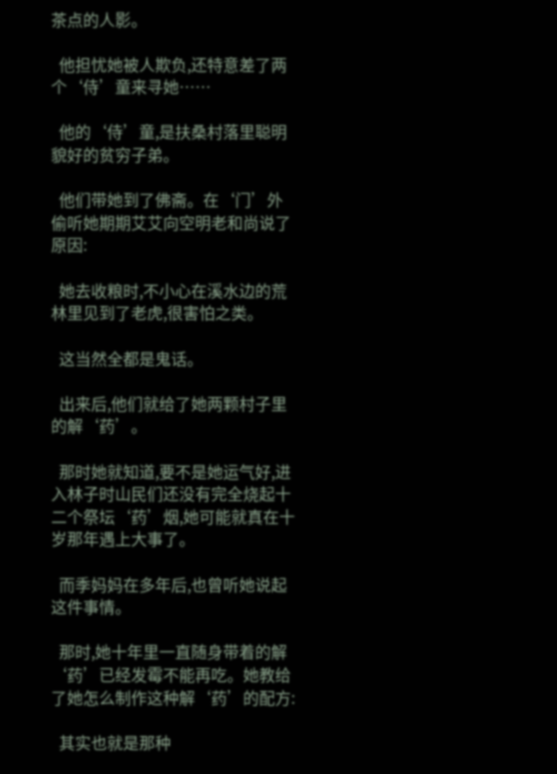茶点的人影。

  他担忧她被人欺负,还特意差了两个‘侍’童来寻她……

  他的‘侍’童,是扶桑村落里聪明貌好的贫穷子弟。

  他们带她到了佛斋。在‘门’外偷听她期期艾艾向空明老和尚说了原因:

  她去收粮时,不小心在溪水边的荒林里见到了老虎,很害怕之类。

  这当然全都是鬼话。

  出来后,他们就给了她两颗村子里的解‘药’。

  那时她就知道,要不是她运气好,进入林子时山民们还没有完全烧起十二个祭坛‘药’烟,她可能就真在十岁那年遇上大事了。

  而季妈妈在多年后,也曾听她说起这件事情。

  那时,她十年里一直随身带着的解‘药’已经发霉不能再吃。她教给了她怎么制作这种解‘药’的配方:

  其实也就是那种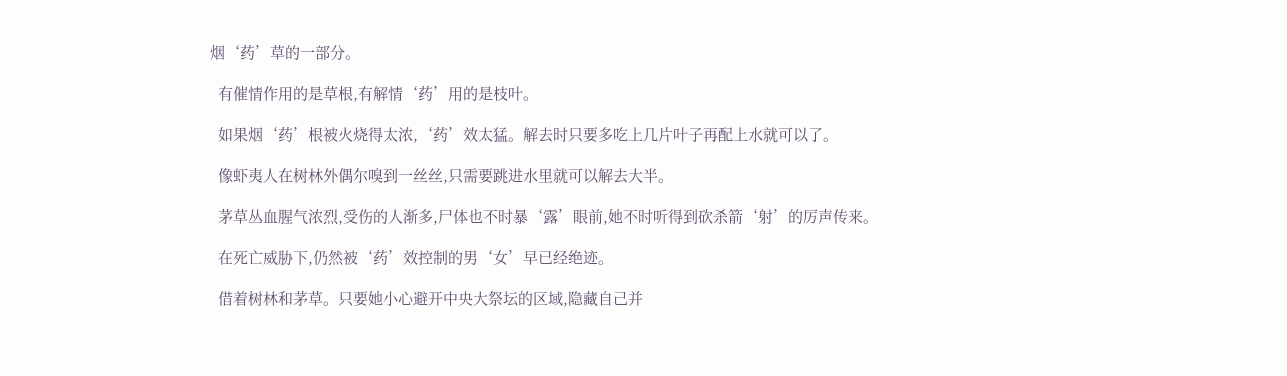烟‘药’草的一部分。

  有催情作用的是草根,有解情‘药’用的是枝叶。

  如果烟‘药’根被火烧得太浓,‘药’效太猛。解去时只要多吃上几片叶子再配上水就可以了。

  像虾夷人在树林外偶尔嗅到一丝丝,只需要跳进水里就可以解去大半。

  茅草丛血腥气浓烈,受伤的人渐多,尸体也不时暴‘露’眼前,她不时听得到砍杀箭‘射’的厉声传来。

  在死亡威胁下,仍然被‘药’效控制的男‘女’早已经绝迹。

  借着树林和茅草。只要她小心避开中央大祭坛的区域,隐藏自己并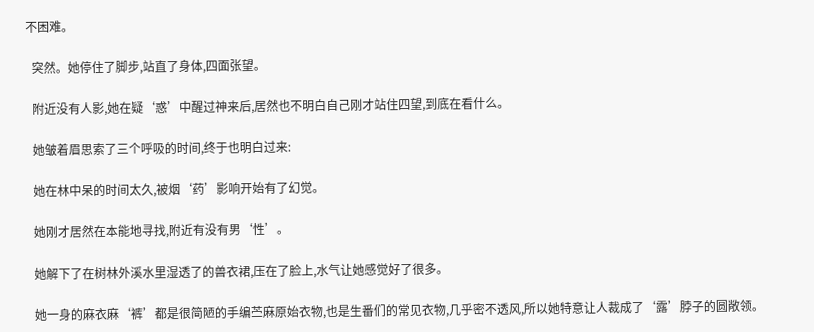不困难。

  突然。她停住了脚步,站直了身体,四面张望。

  附近没有人影,她在疑‘惑’中醒过神来后,居然也不明白自己刚才站住四望,到底在看什么。

  她皱着眉思索了三个呼吸的时间,终于也明白过来:

  她在林中呆的时间太久,被烟‘药’影响开始有了幻觉。

  她刚才居然在本能地寻找,附近有没有男‘性’。

  她解下了在树林外溪水里湿透了的兽衣裙,压在了脸上,水气让她感觉好了很多。

  她一身的麻衣麻‘裤’都是很简陋的手编苎麻原始衣物,也是生番们的常见衣物,几乎密不透风,所以她特意让人裁成了‘露’脖子的圆敞领。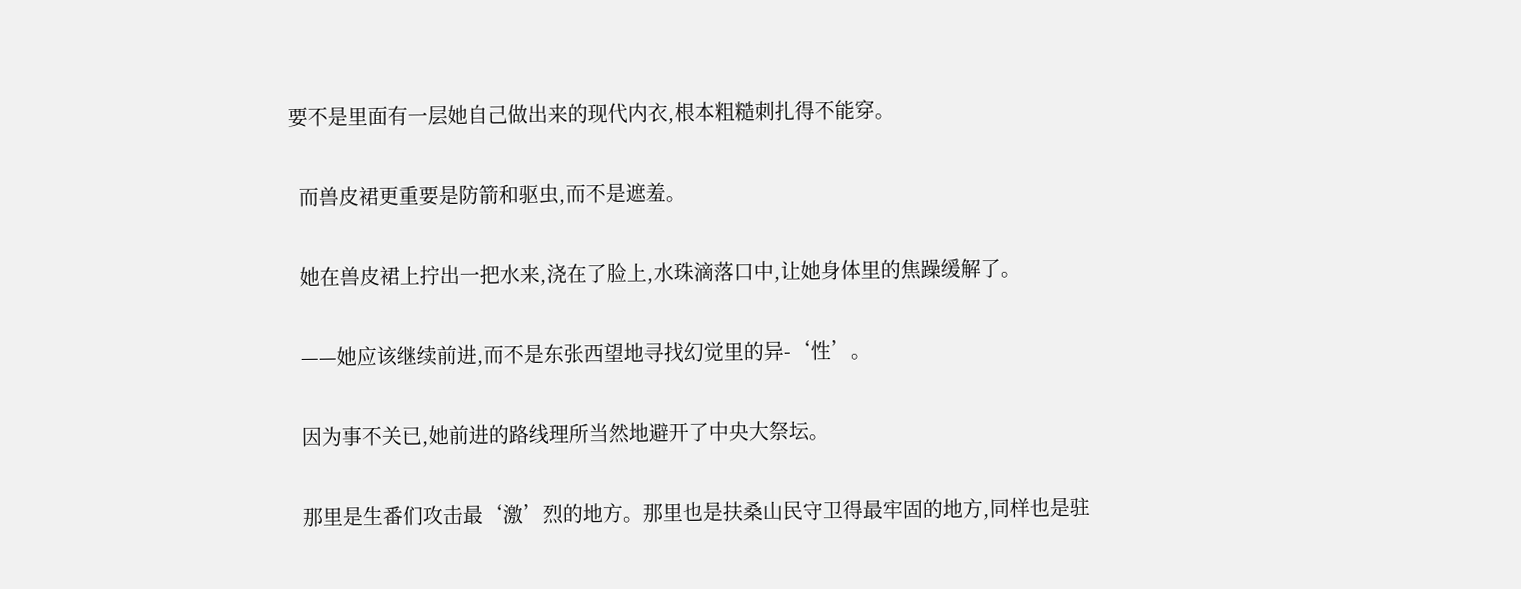要不是里面有一层她自己做出来的现代内衣,根本粗糙刺扎得不能穿。

  而兽皮裙更重要是防箭和驱虫,而不是遮羞。

  她在兽皮裙上拧出一把水来,浇在了脸上,水珠滴落口中,让她身体里的焦躁缓解了。

  ——她应该继续前进,而不是东张西望地寻找幻觉里的异-‘性’。

  因为事不关已,她前进的路线理所当然地避开了中央大祭坛。

  那里是生番们攻击最‘激’烈的地方。那里也是扶桑山民守卫得最牢固的地方,同样也是驻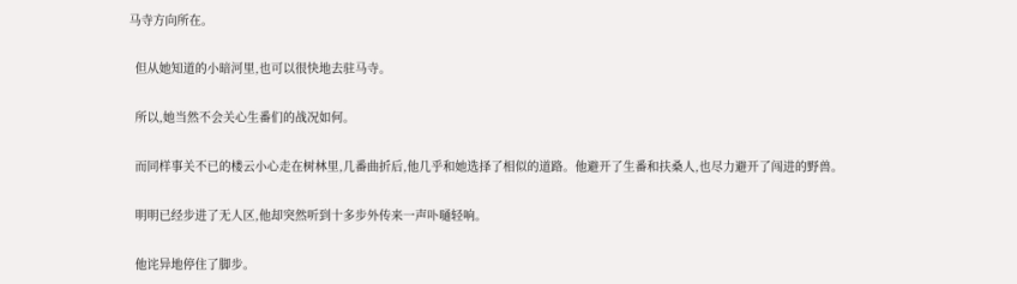马寺方向所在。

  但从她知道的小暗河里,也可以很快地去驻马寺。

  所以,她当然不会关心生番们的战况如何。

  而同样事关不已的楼云小心走在树林里,几番曲折后,他几乎和她选择了相似的道路。他避开了生番和扶桑人,也尽力避开了闯进的野兽。

  明明已经步进了无人区,他却突然听到十多步外传来一声卟嗵轻响。

  他诧异地停住了脚步。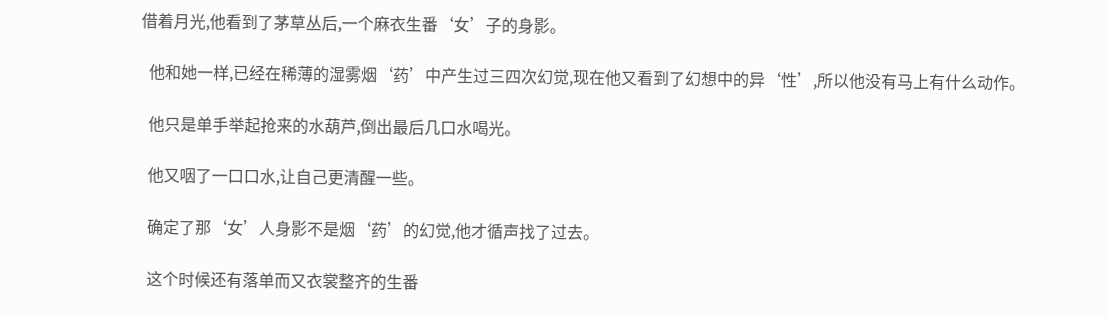借着月光,他看到了茅草丛后,一个麻衣生番‘女’子的身影。

  他和她一样,已经在稀薄的湿雾烟‘药’中产生过三四次幻觉,现在他又看到了幻想中的异‘性’,所以他没有马上有什么动作。

  他只是单手举起抢来的水葫芦,倒出最后几口水喝光。

  他又咽了一口口水,让自己更清醒一些。

  确定了那‘女’人身影不是烟‘药’的幻觉,他才循声找了过去。

  这个时候还有落单而又衣裳整齐的生番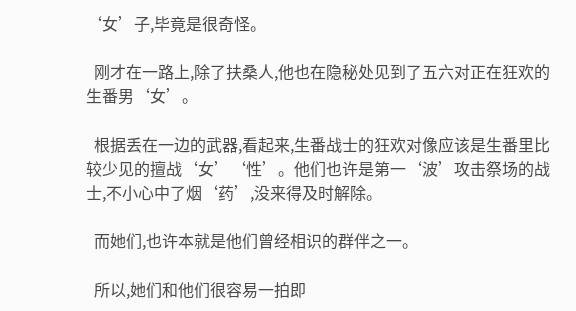‘女’子,毕竟是很奇怪。

  刚才在一路上,除了扶桑人,他也在隐秘处见到了五六对正在狂欢的生番男‘女’。

  根据丢在一边的武器,看起来,生番战士的狂欢对像应该是生番里比较少见的擅战‘女’‘性’。他们也许是第一‘波’攻击祭场的战士,不小心中了烟‘药’,没来得及时解除。

  而她们,也许本就是他们曾经相识的群伴之一。

  所以,她们和他们很容易一拍即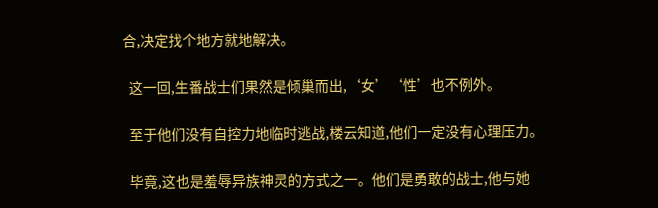合,决定找个地方就地解决。

  这一回,生番战士们果然是倾巢而出,‘女’‘性’也不例外。

  至于他们没有自控力地临时逃战,楼云知道,他们一定没有心理压力。

  毕竟,这也是羞辱异族神灵的方式之一。他们是勇敢的战士,他与她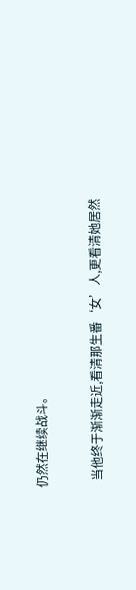仍然在继续战斗。

  当他终于渐渐走近,看清那生番‘女’人,更看清她居然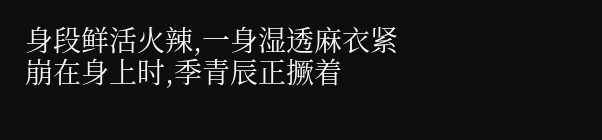身段鲜活火辣,一身湿透麻衣紧崩在身上时,季青辰正撅着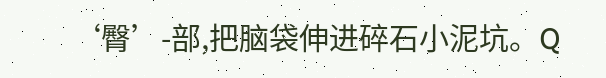‘臀’-部,把脑袋伸进碎石小泥坑。Q